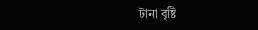টানা বৃষ্টি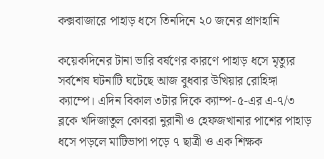কক্সবাজারে পাহাড় ধসে তিনদিনে ২০ জনের প্রাণহানি

কয়েকদিনের টানা ভারি বর্ষণের কারণে পাহাড় ধসে মৃত্যুর সর্বশেষ ঘটনাটি ঘটেছে আজ বুধবার উখিয়ার রোহিঙ্গা ক্যাম্পে। এদিন বিকাল ৩টার দিকে ক্যাম্প-৫-এর এ-৭/৩ ব্লকে খদিজাতুল কোবরা নুরানী ও হেফজখানার পাশের পাহাড় ধসে পড়লে মাটিভাপা পড়ে ৭ ছাত্রী ও এক শিক্ষক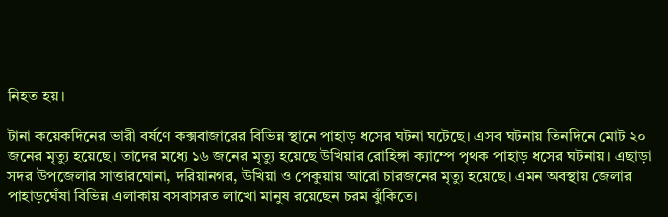নিহত হয়।

টানা কয়েকদিনের ভারী বর্ষণে কক্সবাজারের বিভিন্ন স্থানে পাহাড় ধসের ঘটনা ঘটেছে। এসব ঘটনায় তিনদিনে মোট ২০ জনের মৃত্যু হয়েছে। তাদের মধ্যে ১৬ জনের মৃত্যু হয়েছে উখিয়ার রোহিঙ্গা ক্যাম্পে পৃথক পাহাড় ধসের ঘটনায়। এছাড়া সদর উপজেলার সাত্তারঘোনা, দরিয়ানগর, উখিয়া ও পেকুয়ায় আরো চারজনের মৃত্যু হয়েছে। এমন অবস্থায় জেলার পাহাড়ঘেঁষা বিভিন্ন এলাকায় বসবাসরত লাখো মানুষ রয়েছেন চরম ঝুঁকিতে।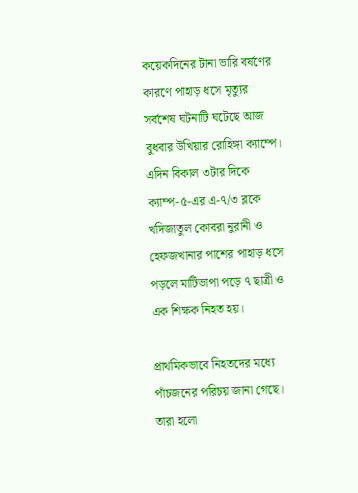কয়েকদিনের টানা ভারি বর্ষণের কারণে পাহাড় ধসে মৃত্যুর সর্বশেষ ঘটনাটি ঘটেছে আজ বুধবার উখিয়ার রোহিঙ্গা ক্যাম্পে। এদিন বিকাল ৩টার দিকে ক্যাম্প-৫-এর এ-৭/৩ ব্লকে খদিজাতুল কোবরা নুরানী ও হেফজখানার পাশের পাহাড় ধসে পড়লে মাটিভাপা পড়ে ৭ ছাত্রী ও এক শিক্ষক নিহত হয়।

প্রাথমিকভাবে নিহতদের মধ্যে পাঁচজনের পরিচয় জানা গেছে। তারা হলো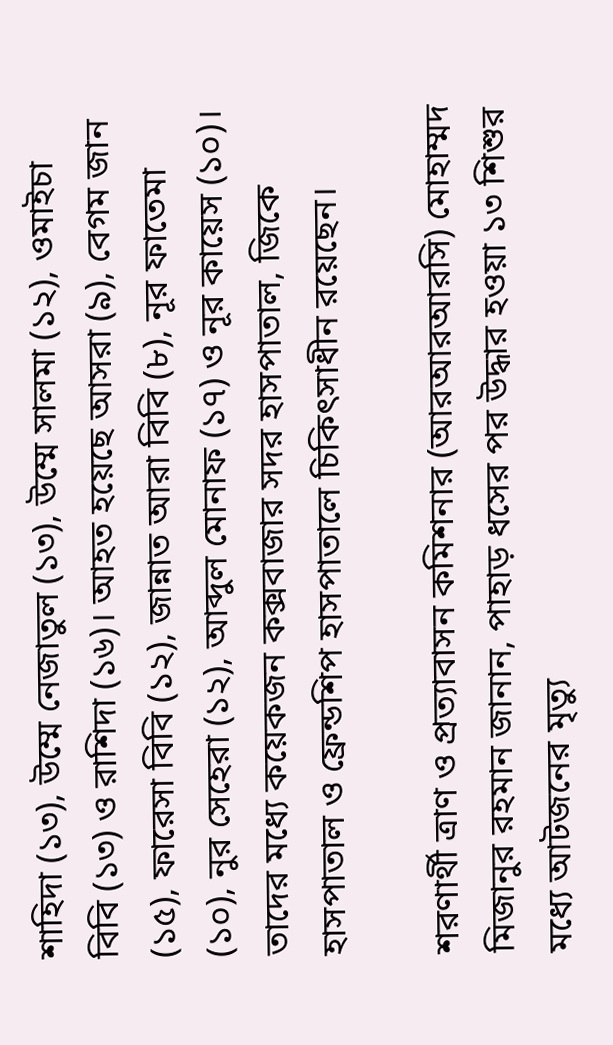শাহিদা (১৩), উম্মে নেজাতুল (১৩), উম্মে সালমা (১২), ওমাইচা বিবি (১৩) ও রাশিদা (১৬)। আহত হয়েছে আসরা (৯), বেগম জান (১৫), ফারেসা বিবি (১২), জান্নাত আরা বিবি (৮), নূর ফাতেমা (১০), নুর সেহেরা (১২), আব্দুল মোনাফ (১৭) ও নূর কায়েস (১০)। তাদের মধ্যে কয়েকজন কক্সবাজার সদর হাসপাতাল, জিকে হাসপাতাল ও ফ্রেন্ডশিপ হাসপাতালে চিকিৎসাধীন রয়েছেন।

শরণার্থী ত্রাণ ও প্রত্যাবাসন কমিশনার (আরআরআরসি) মোহাম্মদ মিজানুর রহমান জানান, পাহাড় ধসের পর উদ্ধার হওয়া ১৩ শিশুর মধ্যে আটজনের মৃত্যু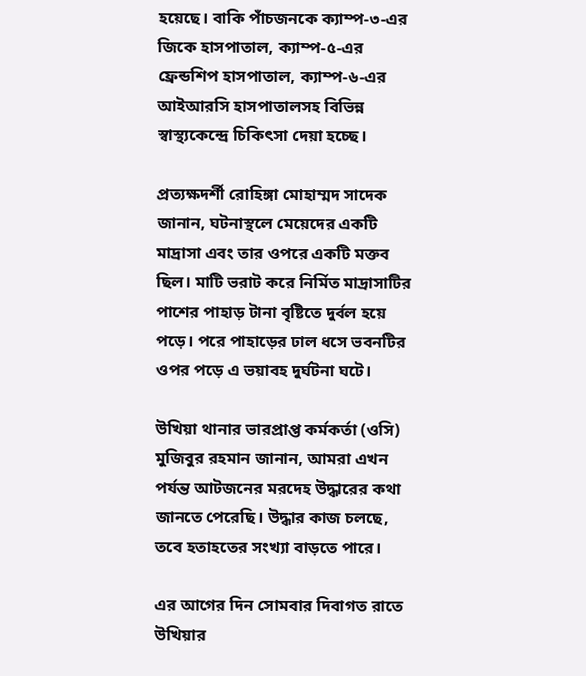হয়েছে। বাকি পাঁচজনকে ক্যাম্প-৩-এর জিকে হাসপাতাল, ক্যাম্প-৫-এর ফ্রেন্ডশিপ হাসপাতাল, ক্যাম্প-৬-এর আইআরসি হাসপাতালসহ বিভিন্ন স্বাস্থ্যকেন্দ্রে চিকিৎসা দেয়া হচ্ছে।

প্রত্যক্ষদর্শী রোহিঙ্গা মোহাম্মদ সাদেক জানান, ঘটনাস্থলে মেয়েদের একটি মাদ্রাসা এবং তার ওপরে একটি মক্তব ছিল। মাটি ভরাট করে নির্মিত মাদ্রাসাটির পাশের পাহাড় টানা বৃষ্টিতে দুর্বল হয়ে পড়ে। পরে পাহাড়ের ঢাল ধসে ভবনটির ওপর পড়ে এ ভয়াবহ দুর্ঘটনা ঘটে।

উখিয়া থানার ভারপ্রাপ্ত কর্মকর্তা (ওসি) মুজিবুর রহমান জানান, আমরা এখন পর্যন্ত আটজনের মরদেহ উদ্ধারের কথা জানতে পেরেছি। উদ্ধার কাজ চলছে, তবে হতাহতের সংখ্যা বাড়তে পারে।

এর আগের দিন সোমবার দিবাগত রাতে উখিয়ার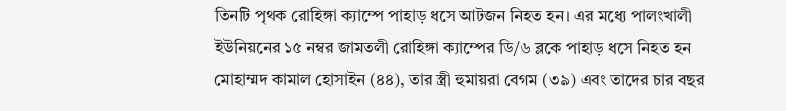তিনটি পৃথক রোহিঙ্গা ক্যাম্পে পাহাড় ধসে আটজন নিহত হন। এর মধ্যে পালংখালী ইউনিয়নের ১৫ নম্বর জামতলী রোহিঙ্গা ক্যাম্পের ডি/৬ ব্লকে পাহাড় ধসে নিহত হন মোহাম্মদ কামাল হোসাইন (৪৪), তার স্ত্রী হুমায়রা বেগম (৩৯) এবং তাদের চার বছর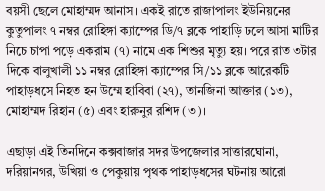বয়সী ছেলে মোহাম্মদ আনাস। একই রাতে রাজাপালং ইউনিয়নের কুতুপালং ৭ নম্বর রোহিঙ্গা ক্যাম্পের ডি/৭ ব্লকে পাহাড়ি ঢলে আসা মাটির নিচে চাপা পড়ে একরাম (৭) নামে এক শিশুর মৃত্যু হয়। পরে রাত ৩টার দিকে বালুখালী ১১ নম্বর রোহিঙ্গা ক্যাম্পের সি/১১ ব্লকে আরেকটি পাহাড়ধসে নিহত হন উম্মে হাবিবা (২৭), তানজিনা আক্তার (১৩), মোহাম্মদ রিহান (৫) এবং হারুনুর রশিদ (৩)।

এছাড়া এই তিনদিনে কক্সবাজার সদর উপজেলার সাত্তারঘোনা, দরিয়ানগর, উখিয়া ও পেকুয়ায় পৃথক পাহাড়ধসের ঘটনায় আরো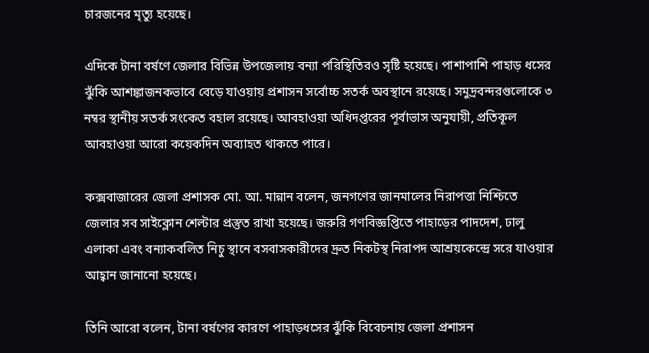চারজনের মৃত্যু হয়েছে।

এদিকে টানা বর্ষণে জেলার বিভিন্ন উপজেলায় বন্যা পরিস্থিতিরও সৃষ্টি হয়েছে। পাশাপাশি পাহাড় ধসের ঝুঁকি আশঙ্কাজনকভাবে বেড়ে যাওয়ায় প্রশাসন সর্বোচ্চ সতর্ক অবস্থানে রয়েছে। সমুদ্রবন্দরগুলোকে ৩ নম্বর স্থানীয় সতর্ক সংকেত বহাল রয়েছে। আবহাওয়া অধিদপ্তরের পূর্বাভাস অনুযায়ী, প্রতিকূল আবহাওয়া আরো কয়েকদিন অব্যাহত থাকতে পারে।

কক্সবাজারের জেলা প্রশাসক মো. আ. মান্নান বলেন, জনগণের জানমালের নিরাপত্তা নিশ্চিতে জেলার সব সাইক্লোন শেল্টার প্রস্তুত রাখা হয়েছে। জরুরি গণবিজ্ঞপ্তিতে পাহাড়ের পাদদেশ, ঢালু এলাকা এবং বন্যাকবলিত নিচু স্থানে বসবাসকারীদের দ্রুত নিকটস্থ নিরাপদ আশ্রয়কেন্দ্রে সরে যাওয়ার আহ্বান জানানো হয়েছে।

তিনি আরো বলেন, টানা বর্ষণের কারণে পাহাড়ধসের ঝুঁকি বিবেচনায় জেলা প্রশাসন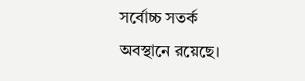সর্বোচ্চ সতর্ক অবস্থানে রয়েছে।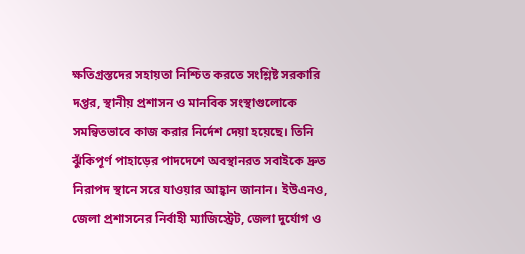ক্ষতিগ্রস্তদের সহায়তা নিশ্চিত করতে সংশ্লিষ্ট সরকারি দপ্তর, স্থানীয় প্রশাসন ও মানবিক সংস্থাগুলোকে সমন্বিতভাবে কাজ করার নির্দেশ দেয়া হয়েছে। তিনি ঝুঁকিপূর্ণ পাহাড়ের পাদদেশে অবস্থানরত সবাইকে দ্রুত নিরাপদ স্থানে সরে যাওয়ার আহ্বান জানান। ইউএনও, জেলা প্রশাসনের নির্বাহী ম্যাজিস্ট্রেট, জেলা দুর্যোগ ও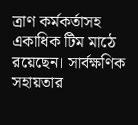ত্রাণ কর্মকর্তাসহ একাধিক টিম মাঠে রয়েছেন। সার্বক্ষণিক সহায়তার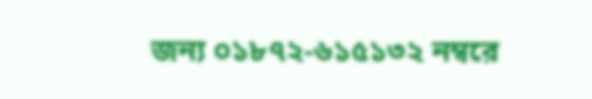জন্য ০১৮৭২-৬১৫১৩২ নম্বরে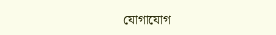যোগাযোগ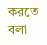করতে বলা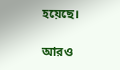হয়েছে।

আরও